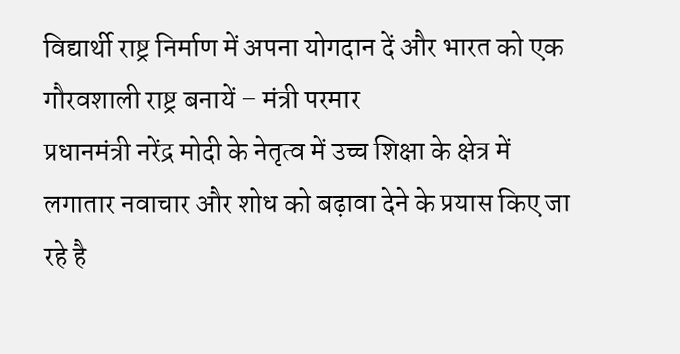विद्यार्थी राष्ट्र निर्माण में अपना योगदान दें और भारत को एक गौरवशाली राष्ट्र बनायें – मंत्री परमार
प्रधानमंत्री नरेंद्र मोदी के नेतृत्व में उच्च शिक्षा के क्षेत्र में लगातार नवाचार और शोध को बढ़ावा देने के प्रयास किए जा रहे है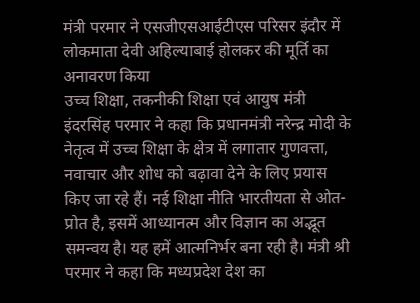मंत्री परमार ने एसजीएसआईटीएस परिसर इंदौर में लोकमाता देवी अहिल्याबाई होलकर की मूर्ति का अनावरण किया
उच्च शिक्षा, तकनीकी शिक्षा एवं आयुष मंत्री इंदरसिंह परमार ने कहा कि प्रधानमंत्री नरेन्द्र मोदी के नेतृत्व में उच्च शिक्षा के क्षेत्र में लगातार गुणवत्ता, नवाचार और शोध को बढ़ावा देने के लिए प्रयास किए जा रहे हैं। नई शिक्षा नीति भारतीयता से ओत-प्रोत है, इसमें आध्यानत्म और विज्ञान का अद्भूत समन्वय है। यह हमें आत्मनिर्भर बना रही है। मंत्री श्री परमार ने कहा कि मध्यप्रदेश देश का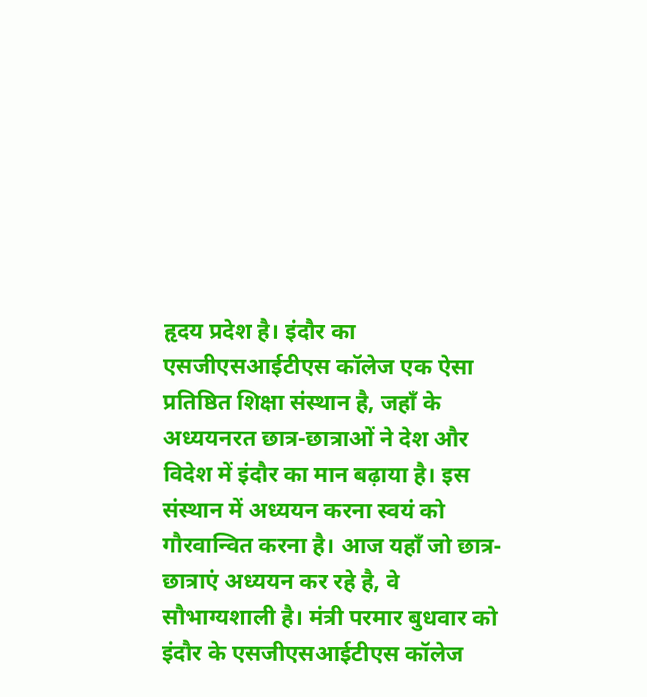हृदय प्रदेश है। इंदौर का एसजीएसआईटीएस कॉलेज एक ऐसा प्रतिष्ठित शिक्षा संस्थान है, जहाँ के अध्ययनरत छात्र-छात्राओं ने देश और विदेश में इंदौर का मान बढ़ाया है। इस संस्थान में अध्ययन करना स्वयं को गौरवान्वित करना है। आज यहाँ जो छात्र-छात्राएं अध्ययन कर रहे है, वे सौभाग्यशाली है। मंत्री परमार बुधवार को इंदौर के एसजीएसआईटीएस कॉलेज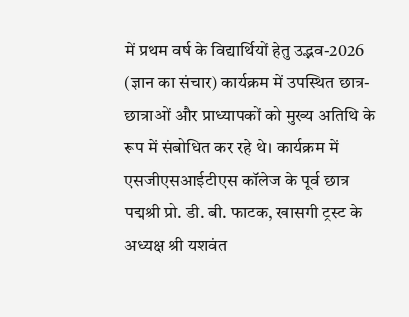में प्रथम वर्ष के विद्यार्थियों हेतु उद्भव-2026 (ज्ञान का संचार) कार्यक्रम में उपस्थित छात्र-छात्राओं और प्राध्यापकों को मुख्य अतिथि के रूप में संबोधित कर रहे थे। कार्यक्रम में एसजीएसआईटीएस कॉलेज के पूर्व छात्र पद्मश्री प्रो. डी. बी. फाटक, खासगी ट्रस्ट के अध्यक्ष श्री यशवंत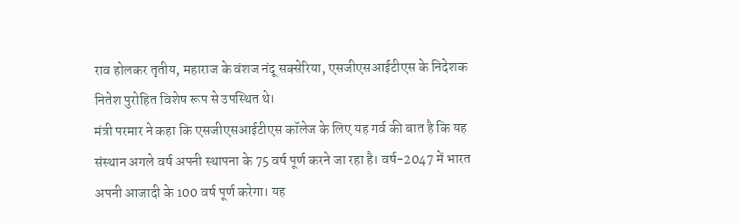राव होलकर तृतीय, महाराज के वंशज नंदू सक्सेरिया, एसजीएसआईटीएस के निदेशक नितेश पुरोहित विशेष रूप से उपस्थित थे।
मंत्री परमार ने कहा कि एसजीएसआईटीएस कॉलेज के लिए यह गर्व की बात है कि यह संस्थान अगले वर्ष अपनी स्थापना के 75 वर्ष पूर्ण करने जा रहा है। वर्ष-2047 में भारत अपनी आजादी के 100 वर्ष पूर्ण करेगा। यह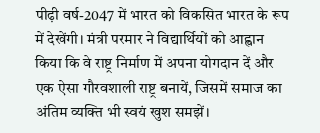पीढ़ी वर्ष-2047 में भारत को विकसित भारत के रूप में देखेंगी। मंत्री परमार ने विद्यार्थियों को आह्वान किया कि वे राष्ट्र निर्माण में अपना योगदान दें और एक ऐसा गौरवशाली राष्ट्र बनायें, जिसमें समाज का अंतिम व्यक्ति भी स्वयं खुश समझें।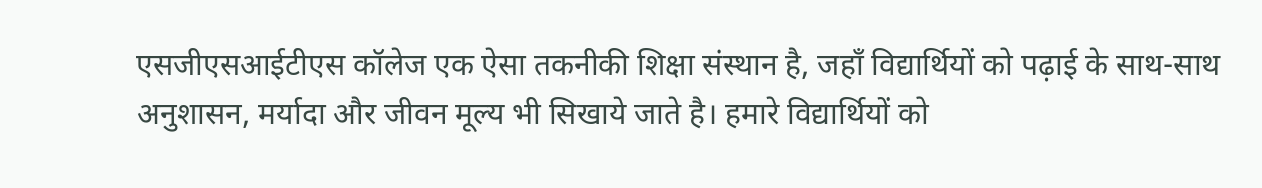एसजीएसआईटीएस कॉलेज एक ऐसा तकनीकी शिक्षा संस्थान है, जहाँ विद्यार्थियों को पढ़ाई के साथ-साथ अनुशासन, मर्यादा और जीवन मूल्य भी सिखाये जाते है। हमारे विद्यार्थियों को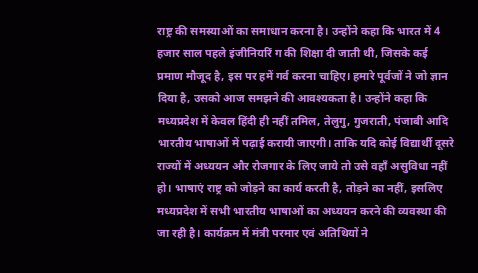राष्ट्र की समस्याओं का समाधान करना है। उन्होंने कहा कि भारत में 4 हजार साल पहले इंजीनियरिं ग की शिक्षा दी जाती थी, जिसके कई प्रमाण मौजूद है, इस पर हमें गर्व करना चाहिए। हमारे पूर्वजों ने जो ज्ञान दिया है, उसको आज समझने की आवश्यकता है। उन्होंने कहा कि मध्यप्रदेश में केवल हिंदी ही नहीं तमिल, तेलुगु, गुजराती, पंजाबी आदि भारतीय भाषाओं में पढ़ाई करायी जाएगी। ताकि यदि कोई विद्यार्थी दूसरे राज्यों में अध्ययन और रोजगार के लिए जाये तो उसे वहाँ असुविधा नहीं हो। भाषाएं राष्ट्र को जोड़ने का कार्य करती है, तोड़ने का नहीं, इसलिए मध्यप्रदेश में सभी भारतीय भाषाओं का अध्ययन करने की व्यवस्था की जा रही है। कार्यक्रम में मंत्री परमार एवं अतिथियों ने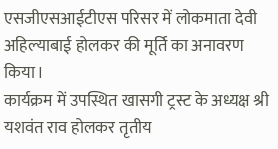एसजीएसआईटीएस परिसर में लोकमाता देवी अहिल्याबाई होलकर की मूर्ति का अनावरण किया।
कार्यक्रम में उपस्थित खासगी ट्रस्ट के अध्यक्ष श्री यशवंत राव होलकर तृतीय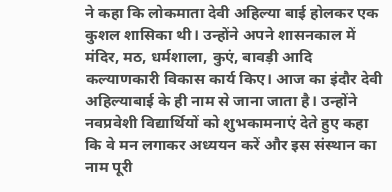ने कहा कि लोकमाता देवी अहिल्या बाई होलकर एक कुशल शासिका थी। उन्होंने अपने शासनकाल में मंदिर, मठ, धर्मशाला, कुएं, बावड़ी आदि कल्याणकारी विकास कार्य किए। आज का इंदौर देवी अहिल्याबाई के ही नाम से जाना जाता है। उन्होंने नवप्रवेशी विद्यार्थियों को शुभकामनाएं देते हुए कहा कि वे मन लगाकर अध्ययन करें और इस संस्थान का नाम पूरी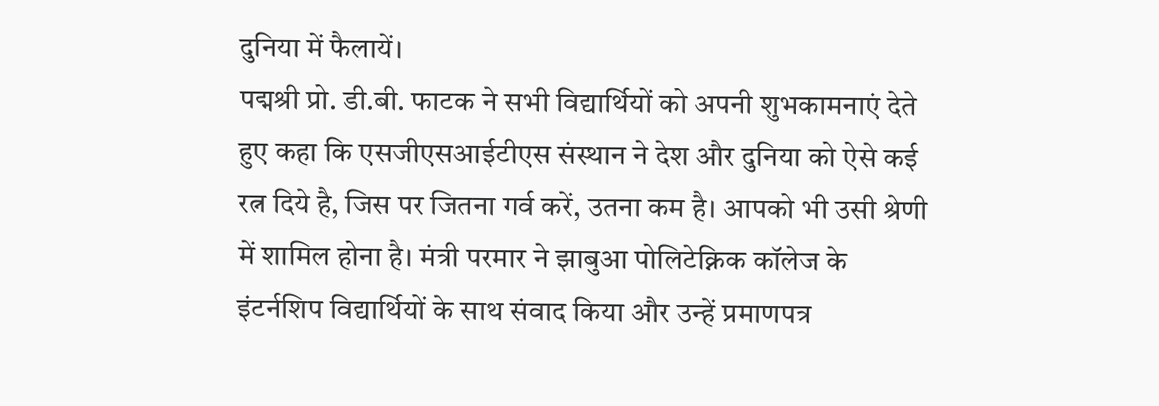दुनिया में फैलायें।
पद्मश्री प्रो. डी.बी. फाटक ने सभी विद्यार्थियों को अपनी शुभकामनाएं देते हुए कहा कि एसजीएसआईटीएस संस्थान ने देश और दुनिया को ऐसे कई रत्न दिये है, जिस पर जितना गर्व करें, उतना कम है। आपको भी उसी श्रेणी में शामिल होना है। मंत्री परमार ने झाबुआ पोलिटेक्निक कॉलेज के इंटर्नशिप विद्यार्थियों के साथ संवाद किया और उन्हें प्रमाणपत्र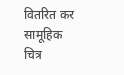वितरित कर सामूहिक चित्र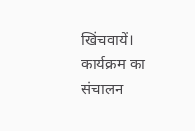खिंचवायें। कार्यक्रम का संचालन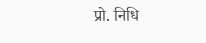प्रो. निधि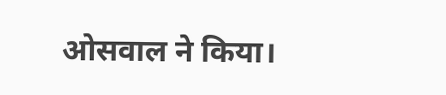ओसवाल ने किया।